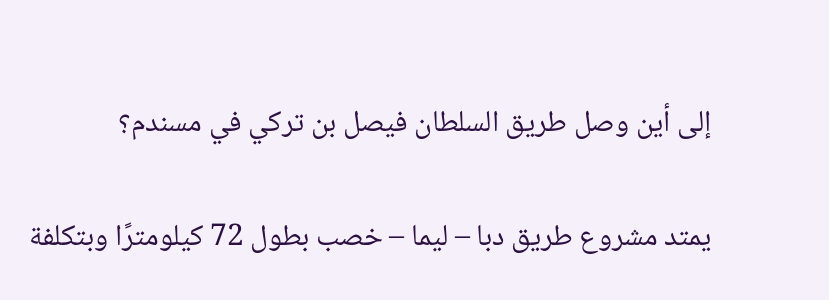إلى أين وصل طريق السلطان فيصل بن تركي في مسندم؟

يمتد مشروع طريق دبا – ليما – خصب بطول 72 كيلومترًا وبتكلفة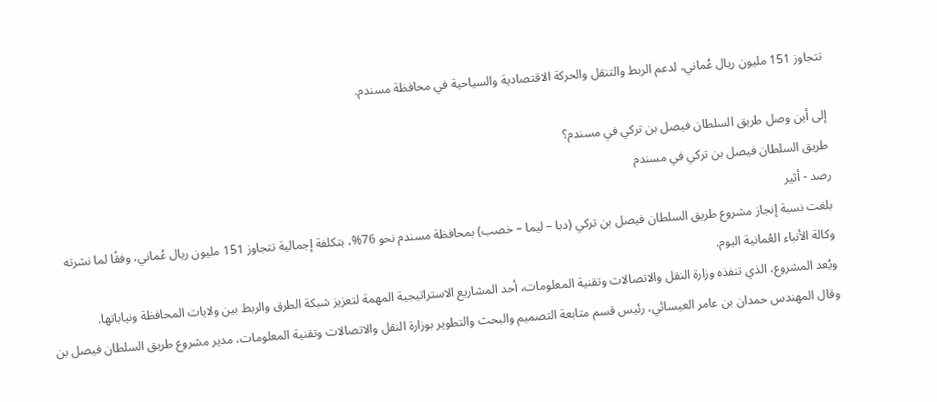تتجاوز 151 مليون ريال عُماني، لدعم الربط والتنقل والحركة الاقتصادية والسياحية في محافظة مسندم.

إلى أين وصل طريق السلطان فيصل بن تركي في مسندم؟
طريق السلطان فيصل بن تركي في مسندم
رصد - أثير
بلغت نسبة إنجاز مشروع طريق السلطان فيصل بن تركي (دبا – ليما – خصب) بمحافظة مسندم نحو 76%، بتكلفة إجمالية تتجاوز 151 مليون ريال عُماني، وفقًا لما نشرته وكالة الأنباء العُمانية اليوم.
ويُعد المشروع، الذي تنفذه وزارة النقل والاتصالات وتقنية المعلومات، أحد المشاريع الاستراتيجية المهمة لتعزيز شبكة الطرق والربط بين ولايات المحافظة ونياباتها.
وقال المهندس حمدان بن عامر العيسائي، رئيس قسم متابعة التصميم والبحث والتطوير بوزارة النقل والاتصالات وتقنية المعلومات، مدير مشروع طريق السلطان فيصل بن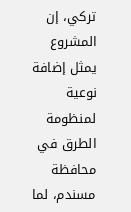تركي، إن المشروع يمثل إضافة نوعية لمنظومة الطرق في محافظة مسندم، لما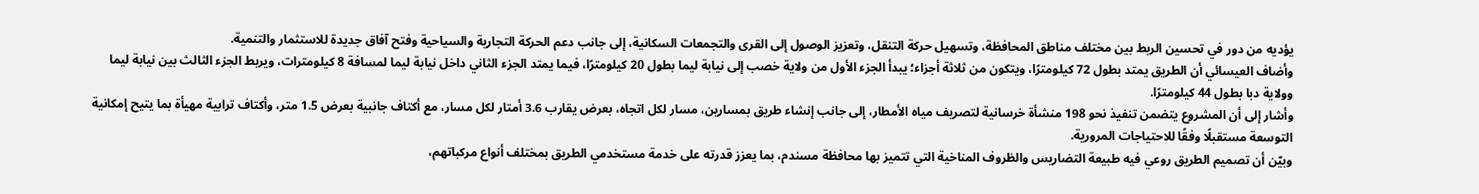يؤديه من دور في تحسين الربط بين مختلف مناطق المحافظة، وتسهيل حركة التنقل، وتعزيز الوصول إلى القرى والتجمعات السكانية، إلى جانب دعم الحركة التجارية والسياحية وفتح آفاق جديدة للاستثمار والتنمية.
وأضاف العيسائي أن الطريق يمتد بطول 72 كيلومترًا، ويتكون من ثلاثة أجزاء؛ يبدأ الجزء الأول من ولاية خصب إلى نيابة ليما بطول 20 كيلومترًا، فيما يمتد الجزء الثاني داخل نيابة ليما لمسافة 8 كيلومترات، ويربط الجزء الثالث بين نيابة ليما وولاية دبا بطول 44 كيلومترًا.
وأشار إلى أن المشروع يتضمن تنفيذ نحو 198 منشأة خرسانية لتصريف مياه الأمطار، إلى جانب إنشاء طريق بمسارين، مسار لكل اتجاه، بعرض يقارب 3.6 أمتار لكل مسار، مع أكتاف جانبية بعرض 1.5 متر، وأكتاف ترابية مهيأة بما يتيح إمكانية التوسعة مستقبلًا وفقًا للاحتياجات المرورية.
وبيّن أن تصميم الطريق روعي فيه طبيعة التضاريس والظروف المناخية التي تتميز بها محافظة مسندم، بما يعزز قدرته على خدمة مستخدمي الطريق بمختلف أنواع مركباتهم،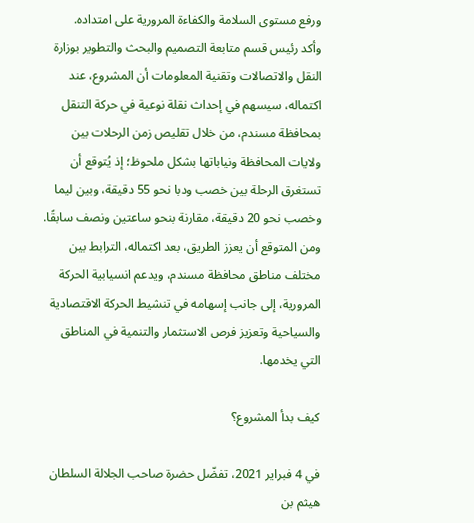ورفع مستوى السلامة والكفاءة المرورية على امتداده.
وأكد رئيس قسم متابعة التصميم والبحث والتطوير بوزارة النقل والاتصالات وتقنية المعلومات أن المشروع، عند اكتماله، سيسهم في إحداث نقلة نوعية في حركة التنقل بمحافظة مسندم، من خلال تقليص زمن الرحلات بين ولايات المحافظة ونياباتها بشكل ملحوظ؛ إذ يُتوقع أن تستغرق الرحلة بين خصب ودبا نحو 55 دقيقة، وبين ليما وخصب نحو 20 دقيقة، مقارنة بنحو ساعتين ونصف سابقًا.
ومن المتوقع أن يعزز الطريق، بعد اكتماله، الترابط بين مختلف مناطق محافظة مسندم، ويدعم انسيابية الحركة المرورية، إلى جانب إسهامه في تنشيط الحركة الاقتصادية والسياحية وتعزيز فرص الاستثمار والتنمية في المناطق التي يخدمها.

كيف بدأ المشروع؟

في 4 فبراير 2021، تفضّل حضرة صاحب الجلالة السلطان هيثم بن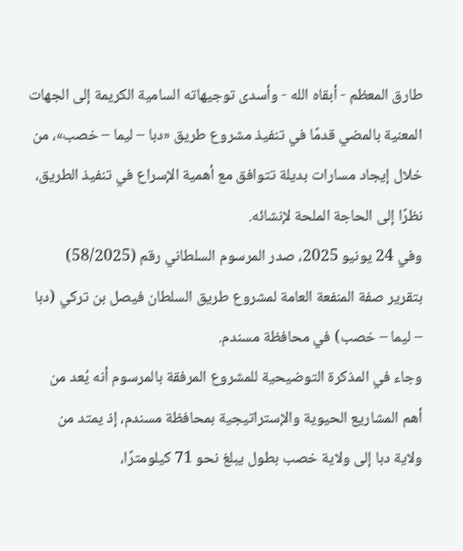طارق المعظم - أبقاه الله - وأسدى توجيهاته السامية الكريمة إلى الجهات المعنية بالمضي قدمًا في تنفيذ مشروع طريق «دبا – ليما – خصب»، من خلال إيجاد مسارات بديلة تتوافق مع أهمية الإسراع في تنفيذ الطريق، نظرًا إلى الحاجة الملحة لإنشائه.
وفي 24 يونيو 2025، صدر المرسوم السلطاني رقم (58/2025) بتقرير صفة المنفعة العامة لمشروع طريق السلطان فيصل بن تركي (دبا – ليما – خصب) في محافظة مسندم.
وجاء في المذكرة التوضيحية للمشروع المرفقة بالمرسوم أنه يُعد من أهم المشاريع الحيوية والإستراتيجية بمحافظة مسندم، إذ يمتد من ولاية دبا إلى ولاية خصب بطول يبلغ نحو 71 كيلومترًا،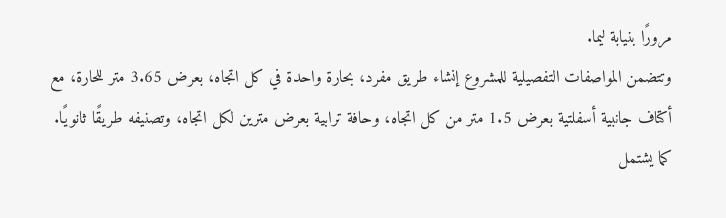مرورًا بنيابة ليما.
وتتضمن المواصفات التفصيلية للمشروع إنشاء طريق مفرد، بحارة واحدة في كل اتجاه، بعرض 3.65 متر للحارة، مع أكتاف جانبية أسفلتية بعرض 1.5 متر من كل اتجاه، وحافة ترابية بعرض مترين لكل اتجاه، وتصنيفه طريقًا ثانويًا.
كما يشتمل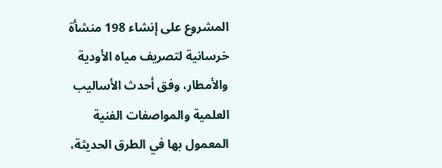المشروع على إنشاء 198 منشأة خرسانية لتصريف مياه الأودية والأمطار، وفق أحدث الأساليب العلمية والمواصفات الفنية المعمول بها في الطرق الحديثة،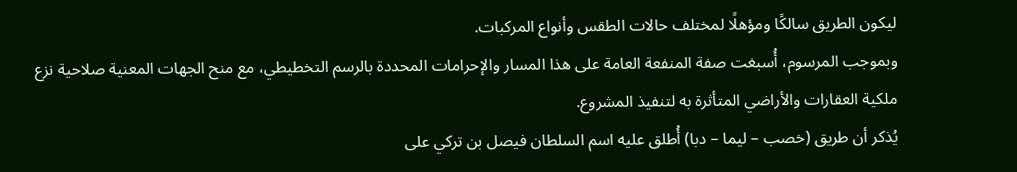ليكون الطريق سالكًا ومؤهلًا لمختلف حالات الطقس وأنواع المركبات.
وبموجب المرسوم، أُسبغت صفة المنفعة العامة على هذا المسار والإحرامات المحددة بالرسم التخطيطي، مع منح الجهات المعنية صلاحية نزع ملكية العقارات والأراضي المتأثرة به لتنفيذ المشروع.
يُذكر أن طريق (خصب – ليما – دبا) أُطلق عليه اسم السلطان فيصل بن تركي على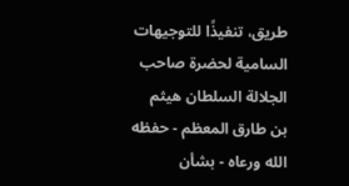طريق، تنفيذًا للتوجيهات السامية لحضرة صاحب الجلالة السلطان هيثم بن طارق المعظم - حفظه الله ورعاه - بشأن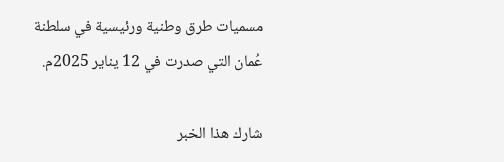مسميات طرق وطنية ورئيسية في سلطنة عُمان التي صدرت في 12 يناير 2025م.

شارك هذا الخبر